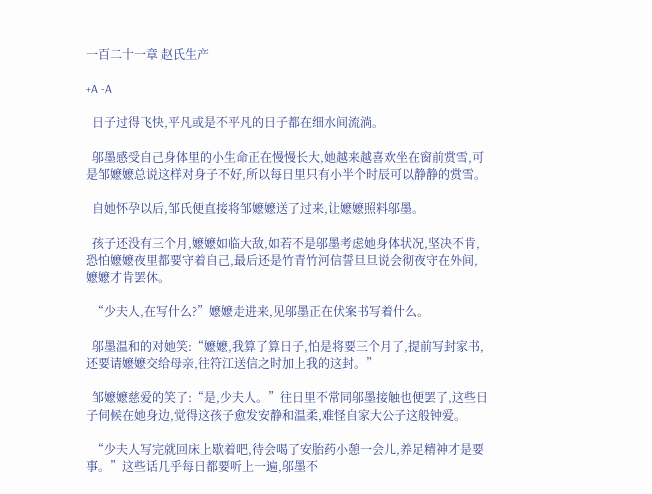一百二十一章 赵氏生产

+A -A

  日子过得飞快,平凡或是不平凡的日子都在细水间流淌。

  邬墨感受自己身体里的小生命正在慢慢长大,她越来越喜欢坐在窗前赏雪,可是邹嬷嬷总说这样对身子不好,所以每日里只有小半个时辰可以静静的赏雪。

  自她怀孕以后,邹氏便直接将邹嬷嬷送了过来,让嬷嬷照料邬墨。

  孩子还没有三个月,嬷嬷如临大敌,如若不是邬墨考虑她身体状况,坚决不肯,恐怕嬷嬷夜里都要守着自己,最后还是竹青竹河信誓旦旦说会彻夜守在外间,嬷嬷才肯罢休。

  “少夫人,在写什么?”嬷嬷走进来,见邬墨正在伏案书写着什么。

  邬墨温和的对她笑:“嬷嬷,我算了算日子,怕是将要三个月了,提前写封家书,还要请嬷嬷交给母亲,往符江送信之时加上我的这封。”

  邹嬷嬷慈爱的笑了:“是,少夫人。”往日里不常同邬墨接触也便罢了,这些日子伺候在她身边,觉得这孩子愈发安静和温柔,难怪自家大公子这般钟爱。

  “少夫人写完就回床上歇着吧,待会喝了安胎药小憩一会儿,养足精神才是要事。”这些话几乎每日都要听上一遍,邬墨不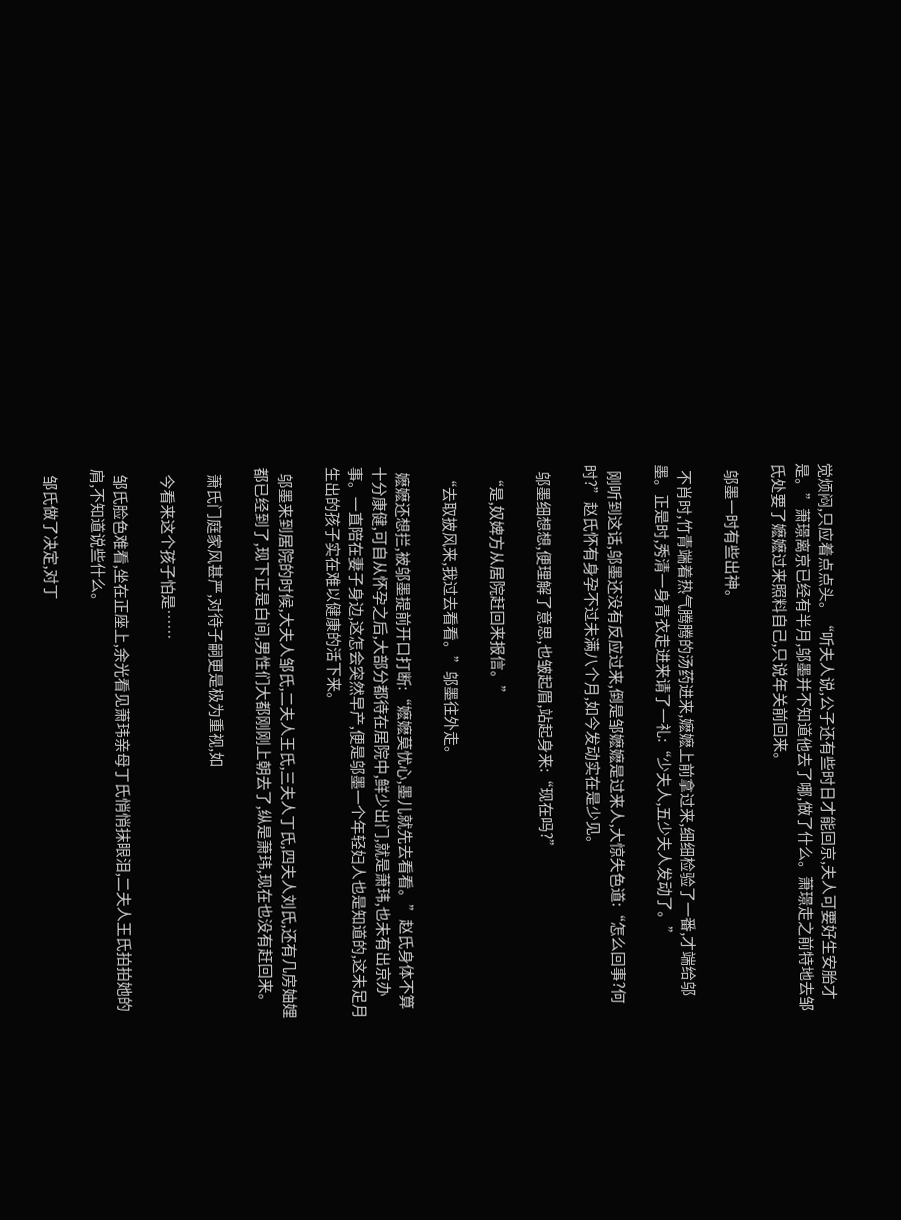觉烦闷,只应着点点头。“听夫人说,公子还有些时日才能回京,夫人可要好生安胎才是。”萧璟离京已经有半月,邬墨并不知道他去了哪,做了什么。萧璟走之前特地去邹氏处要了嬷嬷过来照料自己,只说年关前回来。

  邬墨一时有些出神。

  不肖时,竹青端着热气腾腾的汤药进来,嬷嬷上前拿过来,细细检验了一番,才端给邬墨。正是时,秀清一身青衣走进来请了一礼:“少夫人,五少夫人发动了。”

  刚听到这话,邬墨还没有反应过来,倒是邹嬷嬷是过来人,大惊失色道:“怎么回事?何时?”赵氏怀有身孕不过未满八个月,如今发动实在是少见。

  邬墨细想想,便理解了意思,也皱起眉,站起身来:“现在吗?”

  “是,奴婢方从居院赶回来报信。”

  “去取披风来,我过去看看。”邬墨往外走。

  嬷嬷还想拦,被邬墨提前开口打断:“嬷嬷莫忧心,墨儿就先去看看。”赵氏身体不算十分康健,可自从怀孕之后,大部分都待在居院中,鲜少出门,就是萧玮,也未有出京办事。一直陪在妻子身边,这怎会突然早产,便是邬墨一个年轻妇人也是知道的,这未足月生出的孩子实在难以健康的活下来。

  邬墨来到居院的时候,大夫人邹氏,二夫人王氏,三夫人丁氏,四夫人刘氏,还有几房妯娌都已经到了,现下正是白间,男性们大都刚刚上朝去了,纵是萧玮,现在也没有赶回来。

  萧氏门庭家风甚严,对待子嗣更是极为重视,如

  今看来这个孩子怕是……

  邹氏脸色难看,坐在正座上,余光看见萧玮亲母丁氏悄悄抹眼泪,二夫人王氏拍拍她的肩,不知道说些什么。

  邹氏做了决定,对丁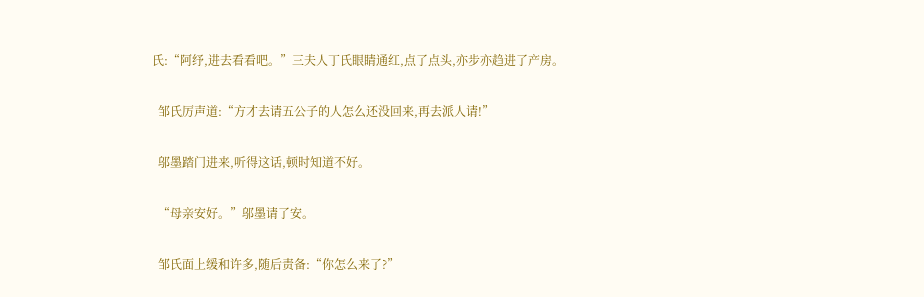氏:“阿纾,进去看看吧。”三夫人丁氏眼睛通红,点了点头,亦步亦趋进了产房。

  邹氏厉声道:“方才去请五公子的人怎么还没回来,再去派人请!”

  邬墨踏门进来,听得这话,顿时知道不好。

  “母亲安好。”邬墨请了安。

  邹氏面上缓和许多,随后责备:“你怎么来了?”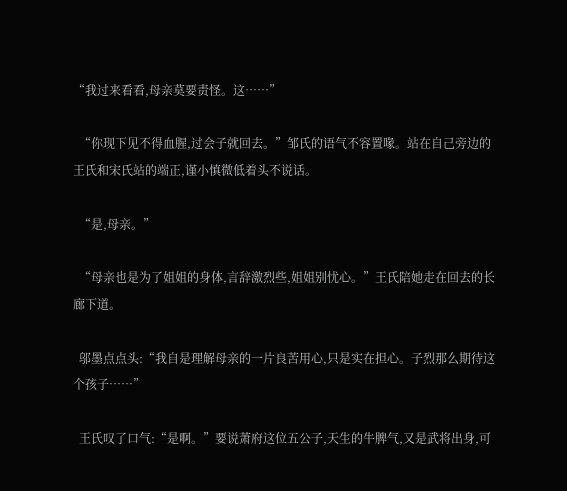“我过来看看,母亲莫要责怪。这……”

  “你现下见不得血腥,过会子就回去。”邹氏的语气不容置喙。站在自己旁边的王氏和宋氏站的端正,谨小慎微低着头不说话。

  “是,母亲。”

  “母亲也是为了姐姐的身体,言辞激烈些,姐姐别忧心。”王氏陪她走在回去的长廊下道。

  邬墨点点头:“我自是理解母亲的一片良苦用心,只是实在担心。子烈那么期待这个孩子……”

  王氏叹了口气:“是啊。”要说萧府这位五公子,天生的牛脾气,又是武将出身,可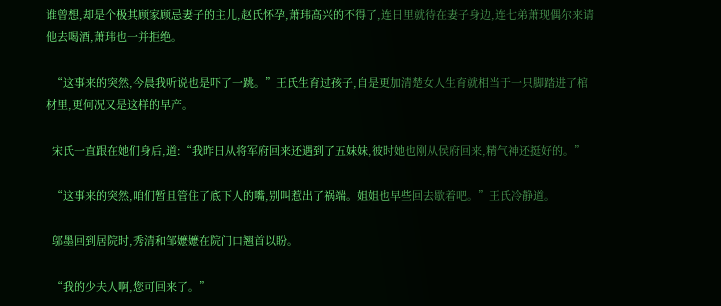谁曾想,却是个极其顾家顾忌妻子的主儿,赵氏怀孕,萧玮高兴的不得了,连日里就待在妻子身边,连七弟萧现偶尔来请他去喝酒,萧玮也一并拒绝。

  “这事来的突然,今晨我听说也是吓了一跳。”王氏生育过孩子,自是更加清楚女人生育就相当于一只脚踏进了棺材里,更何况又是这样的早产。

  宋氏一直跟在她们身后,道:“我昨日从将军府回来还遇到了五妹妹,彼时她也刚从侯府回来,精气神还挺好的。”

  “这事来的突然,咱们暂且管住了底下人的嘴,别叫惹出了祸端。姐姐也早些回去歇着吧。”王氏冷静道。

  邬墨回到居院时,秀清和邹嬷嬷在院门口翘首以盼。

  “我的少夫人啊,您可回来了。”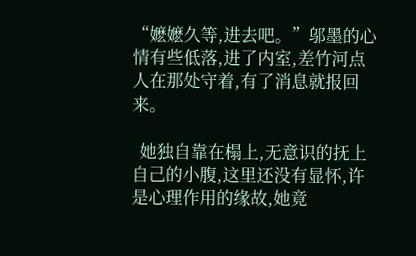“嬷嬷久等,进去吧。”邬墨的心情有些低落,进了内室,差竹河点人在那处守着,有了消息就报回来。

  她独自靠在榻上,无意识的抚上自己的小腹,这里还没有显怀,许是心理作用的缘故,她竟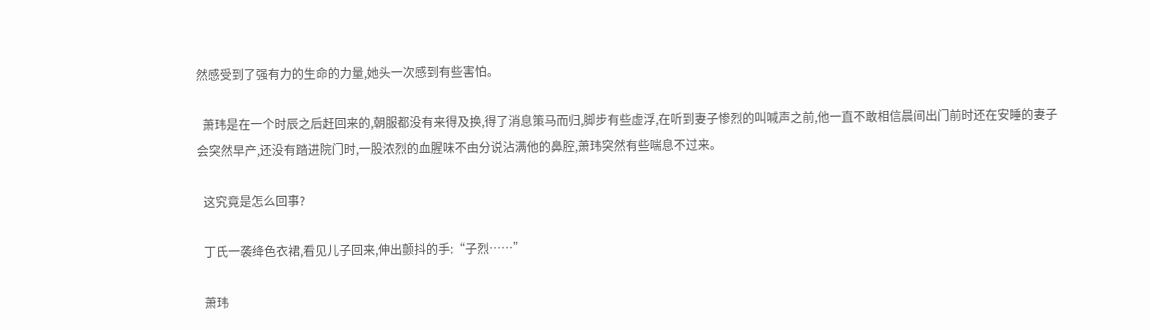然感受到了强有力的生命的力量,她头一次感到有些害怕。

  萧玮是在一个时辰之后赶回来的,朝服都没有来得及换,得了消息策马而归,脚步有些虚浮,在听到妻子惨烈的叫喊声之前,他一直不敢相信晨间出门前时还在安睡的妻子会突然早产,还没有踏进院门时,一股浓烈的血腥味不由分说沾满他的鼻腔,萧玮突然有些喘息不过来。

  这究竟是怎么回事?

  丁氏一袭绛色衣裙,看见儿子回来,伸出颤抖的手:“子烈……”

  萧玮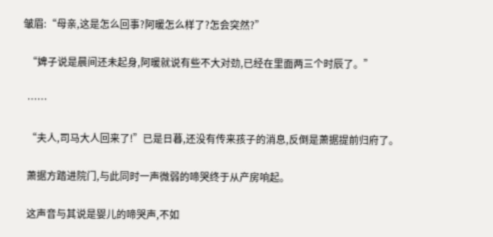皱眉:“母亲,这是怎么回事?阿暖怎么样了?怎会突然?”

  “婢子说是晨间还未起身,阿暖就说有些不大对劲,已经在里面两三个时辰了。”

  ……

  “夫人,司马大人回来了!”已是日暮,还没有传来孩子的消息,反倒是萧据提前归府了。

  萧据方踏进院门,与此同时一声微弱的啼哭终于从产房响起。

  这声音与其说是婴儿的啼哭声,不如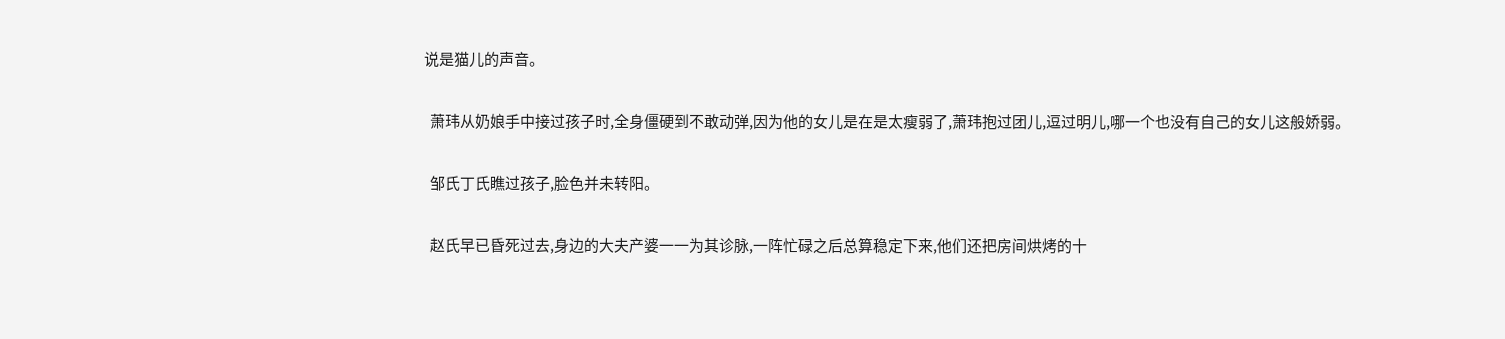说是猫儿的声音。

  萧玮从奶娘手中接过孩子时,全身僵硬到不敢动弹,因为他的女儿是在是太瘦弱了,萧玮抱过团儿,逗过明儿,哪一个也没有自己的女儿这般娇弱。

  邹氏丁氏瞧过孩子,脸色并未转阳。

  赵氏早已昏死过去,身边的大夫产婆一一为其诊脉,一阵忙碌之后总算稳定下来,他们还把房间烘烤的十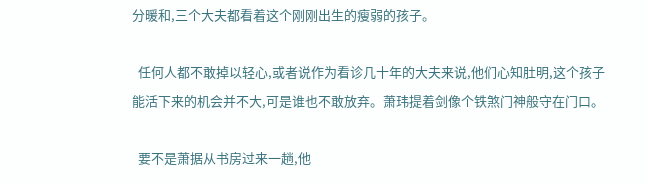分暖和,三个大夫都看着这个刚刚出生的瘦弱的孩子。

  任何人都不敢掉以轻心,或者说作为看诊几十年的大夫来说,他们心知肚明,这个孩子能活下来的机会并不大,可是谁也不敢放弃。萧玮提着剑像个铁煞门神般守在门口。

  要不是萧据从书房过来一趟,他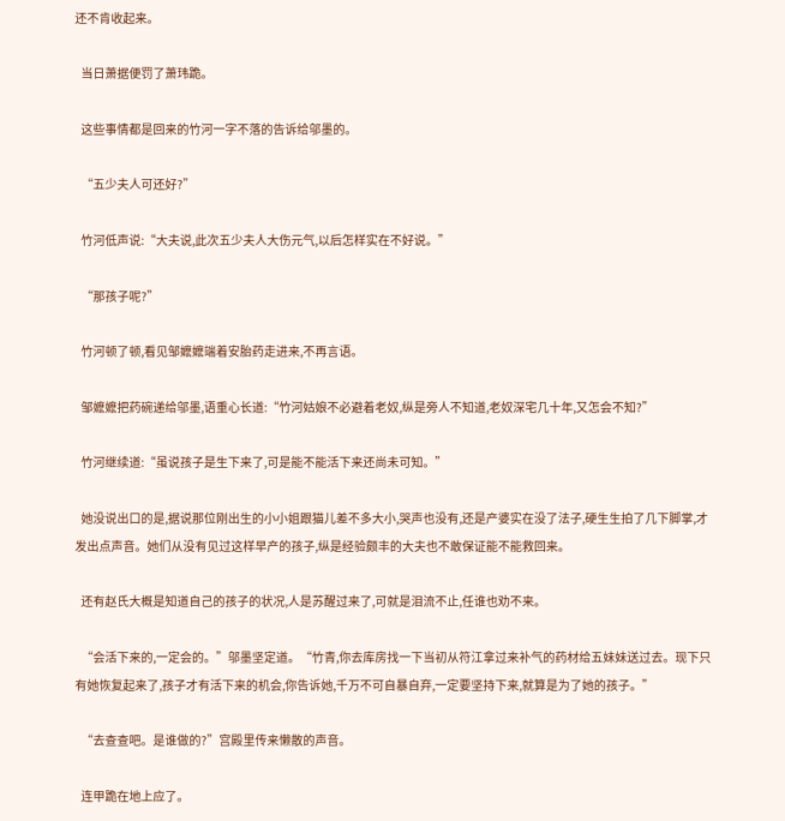还不肯收起来。

  当日萧据便罚了萧玮跪。

  这些事情都是回来的竹河一字不落的告诉给邬墨的。

  “五少夫人可还好?”

  竹河低声说:“大夫说,此次五少夫人大伤元气,以后怎样实在不好说。”

  “那孩子呢?”

  竹河顿了顿,看见邹嬷嬷端着安胎药走进来,不再言语。

  邹嬷嬷把药碗递给邬墨,语重心长道:“竹河姑娘不必避着老奴,纵是旁人不知道,老奴深宅几十年,又怎会不知?”

  竹河继续道:“虽说孩子是生下来了,可是能不能活下来还尚未可知。”

  她没说出口的是,据说那位刚出生的小小姐跟猫儿差不多大小,哭声也没有,还是产婆实在没了法子,硬生生拍了几下脚掌,才发出点声音。她们从没有见过这样早产的孩子,纵是经验颇丰的大夫也不敢保证能不能救回来。

  还有赵氏大概是知道自己的孩子的状况,人是苏醒过来了,可就是泪流不止,任谁也劝不来。

  “会活下来的,一定会的。”邬墨坚定道。“竹青,你去库房找一下当初从符江拿过来补气的药材给五妹妹送过去。现下只有她恢复起来了,孩子才有活下来的机会,你告诉她,千万不可自暴自弃,一定要坚持下来,就算是为了她的孩子。”

  “去查查吧。是谁做的?”宫殿里传来懒散的声音。

  连甲跪在地上应了。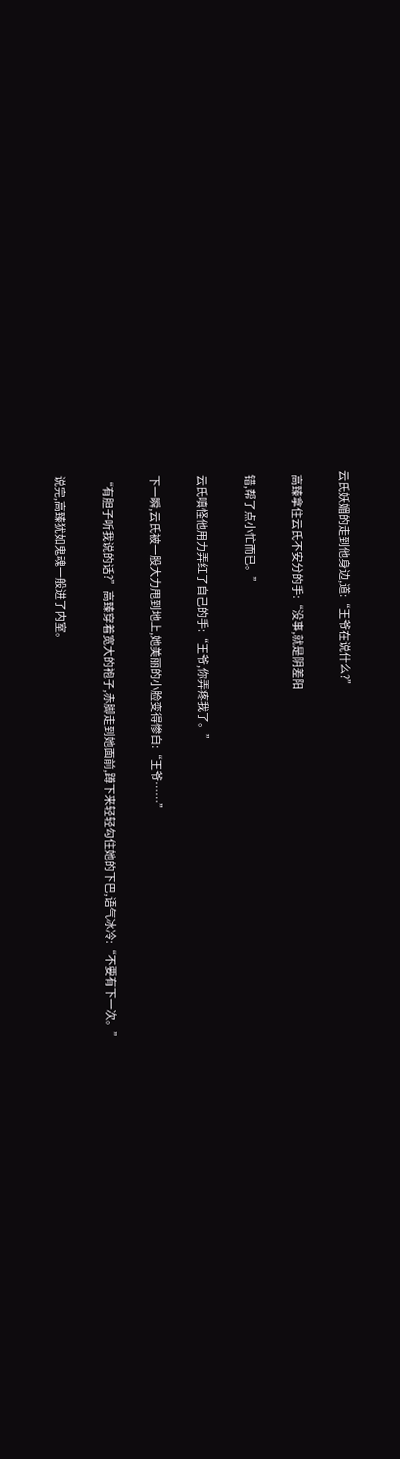云氏妖媚的走到他身边,道:“王爷在说什么?”

  高臻拿住云氏不安分的手:“没事,就是阴差阳

  错,帮了点小忙而已。”

  云氏嗔怪他用力弄红了自己的手:“王爷,你弄疼我了。”

  下一瞬,云氏被一股大力甩到地上,她美丽的小脸变得惨白:“王爷……”

  “有胆子听我说的话?”高臻穿着宽大的袍子,赤脚走到她面前,蹲下来轻轻勾住她的下巴,语气冰冷:“不要有下一次。”

  说完,高臻犹如鬼魂一般进了内室。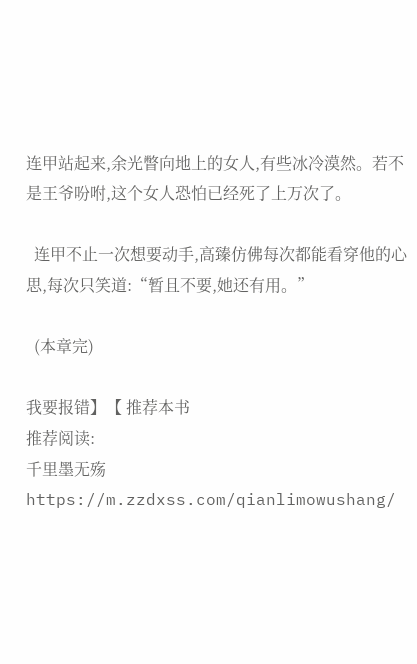连甲站起来,余光瞥向地上的女人,有些冰冷漠然。若不是王爷吩咐,这个女人恐怕已经死了上万次了。

  连甲不止一次想要动手,高臻仿佛每次都能看穿他的心思,每次只笑道:“暂且不要,她还有用。”

  (本章完)

我要报错】【 推荐本书
推荐阅读:
千里墨无殇 https://m.zzdxss.com/qianlimowushang/